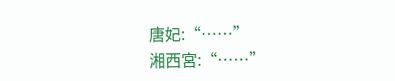唐妃:“……”
湘西宮:“……”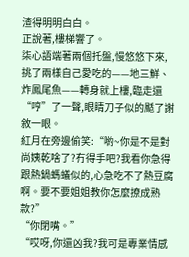渣得明明白白。
正說著,樓梯響了。
柒心語端著兩個托盤,慢悠悠下來,挑了兩樣自己愛吃的——地三鮮、炸鳳尾魚——轉身就上樓,臨走還“哼”了一聲,眼睛刀子似的颳了謝敘一眼。
紅月在旁邊偷笑:“喲~你是不是對尚姨乾啥了?冇得手吧?我看你急得跟熱鍋螞蟻似的,心急吃不了熱豆腐啊。要不要姐姐教你怎麼撩成熟款?”
“你閉嘴。”
“哎呀,你還凶我?我可是專業情感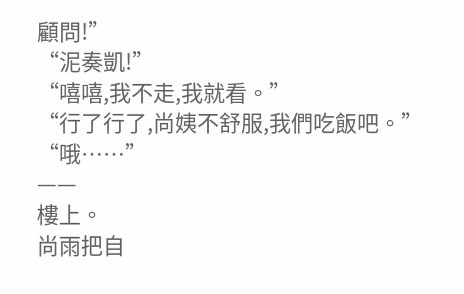顧問!”
“泥奏凱!”
“嘻嘻,我不走,我就看。”
“行了行了,尚姨不舒服,我們吃飯吧。”
“哦……”
——
樓上。
尚雨把自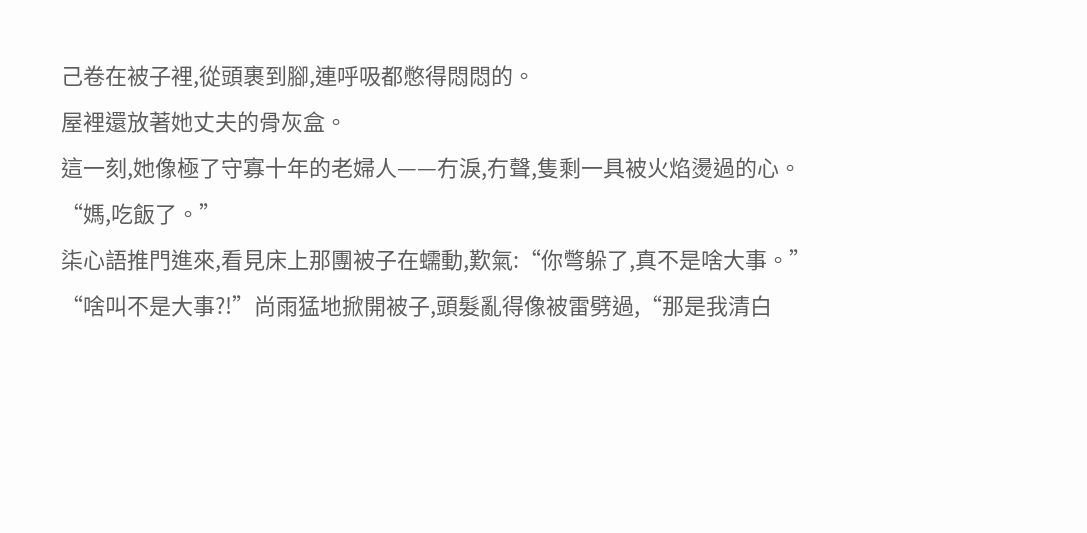己卷在被子裡,從頭裹到腳,連呼吸都憋得悶悶的。
屋裡還放著她丈夫的骨灰盒。
這一刻,她像極了守寡十年的老婦人——冇淚,冇聲,隻剩一具被火焰燙過的心。
“媽,吃飯了。”
柒心語推門進來,看見床上那團被子在蠕動,歎氣:“你彆躲了,真不是啥大事。”
“啥叫不是大事?!”尚雨猛地掀開被子,頭髮亂得像被雷劈過,“那是我清白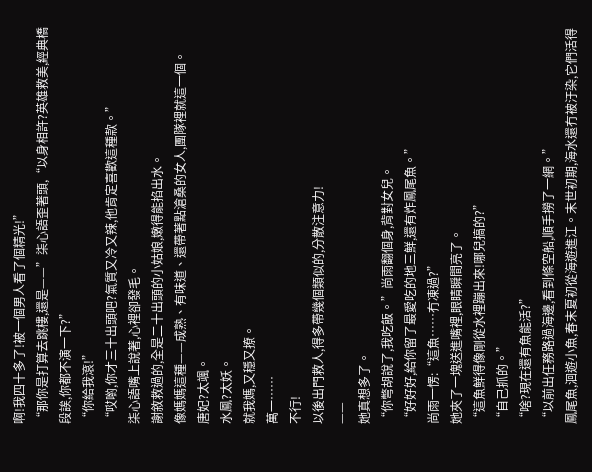啊!我四十多了!被一個男人看了個精光!”
“那你是打算去跳樓,還是——”柒心語歪著頭,“以身相許?英雄救美,經典橋段誒,你都不演一下?”
“你給我滾!”
“哎喲,你才三十出頭吧?氣質又冷又辣,他肯定喜歡這種款。”
柒心語嘴上說著,心裡卻發毛。
謝敘救過的,全是二十出頭的小姑娘,嫩得能掐出水。
像媽媽這種——成熟、有味道、還帶著點滄桑的女人,團隊裡就這一個。
唐妃?太颯。
水鳳?太妖。
就我媽,又穩又撩。
萬一……
不行!
以後出門救人,得多帶幾個類似的,分散注意力!
——
她真想多了。
“你彆胡說了,我吃飯。”尚雨翻個身,背對女兒。
“好好好,給你留了最愛吃的地三鮮,還有炸鳳尾魚。”
尚雨一愣:“這魚……冇凍過?”
她夾了一塊送進嘴裡,眼睛瞬間亮了。
“這魚鮮得像剛從水裡蹦出來!哪兒搞的?”
“自己抓的。”
“啥?現在還有魚能活?”
“以前出任務路過海邊,看到條空船,順手撈了一網。”
鳳尾魚,洄遊小魚,春末夏初從海遊進江。末世初期,海水還冇被汙染,它們活得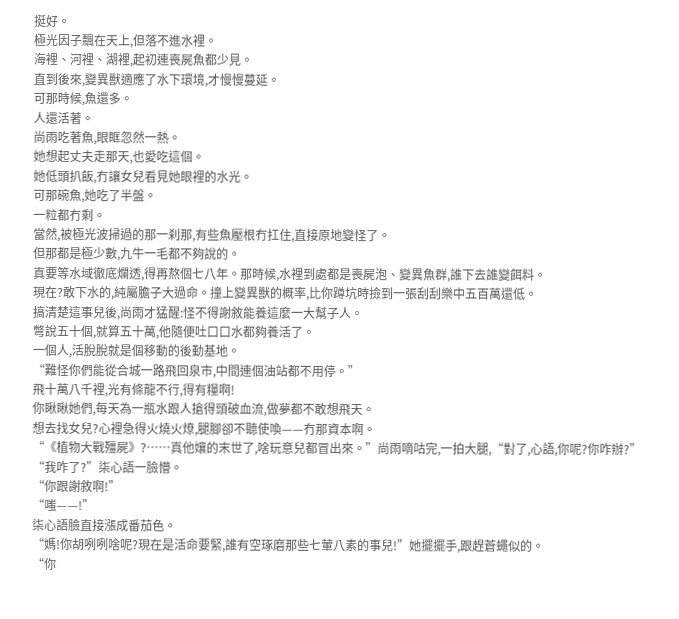挺好。
極光因子飄在天上,但落不進水裡。
海裡、河裡、湖裡,起初連喪屍魚都少見。
直到後來,變異獸適應了水下環境,才慢慢蔓延。
可那時候,魚還多。
人還活著。
尚雨吃著魚,眼眶忽然一熱。
她想起丈夫走那天,也愛吃這個。
她低頭扒飯,冇讓女兒看見她眼裡的水光。
可那碗魚,她吃了半盤。
一粒都冇剩。
當然,被極光波掃過的那一刹那,有些魚壓根冇扛住,直接原地變怪了。
但那都是極少數,九牛一毛都不夠說的。
真要等水域徹底爛透,得再熬個七八年。那時候,水裡到處都是喪屍泡、變異魚群,誰下去誰變餌料。
現在?敢下水的,純屬膽子大過命。撞上變異獸的概率,比你蹲坑時撿到一張刮刮樂中五百萬還低。
搞清楚這事兒後,尚雨才猛醒:怪不得謝敘能養這麼一大幫子人。
彆說五十個,就算五十萬,他隨便吐口口水都夠養活了。
一個人,活脫脫就是個移動的後勤基地。
“難怪你們能從合城一路飛回泉市,中間連個油站都不用停。”
飛十萬八千裡,光有條龍不行,得有糧啊!
你瞅瞅她們,每天為一瓶水跟人搶得頭破血流,做夢都不敢想飛天。
想去找女兒?心裡急得火燒火燎,腿腳卻不聽使喚——冇那資本啊。
“《植物大戰殭屍》?……真他孃的末世了,啥玩意兒都冒出來。”尚雨嘀咕完,一拍大腿,“對了,心語,你呢?你咋辦?”
“我咋了?”柒心語一臉懵。
“你跟謝敘啊!”
“嗤——!”
柒心語臉直接漲成番茄色。
“媽!你胡咧咧啥呢?現在是活命要緊,誰有空琢磨那些七葷八素的事兒!”她擺擺手,跟趕蒼蠅似的。
“你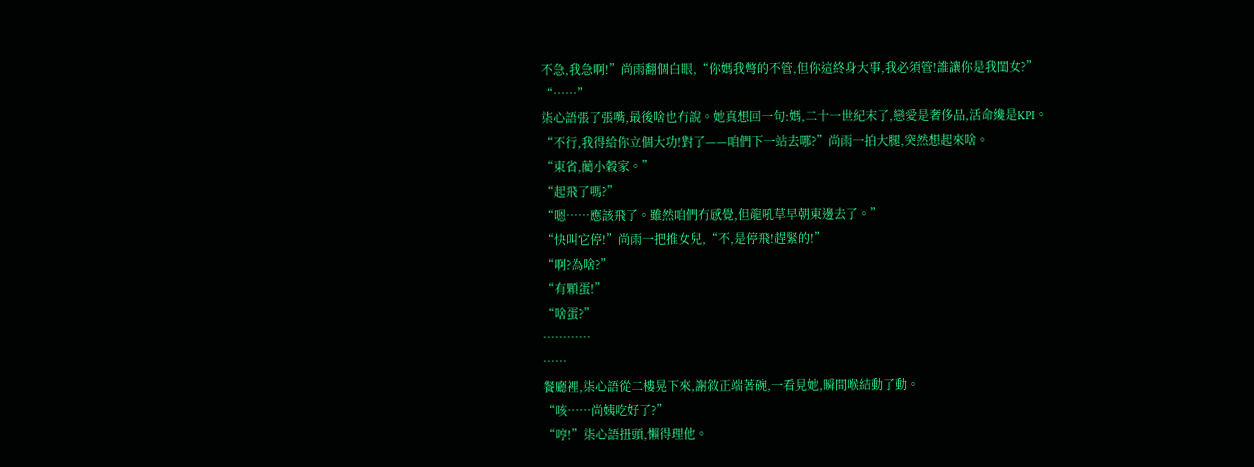不急,我急啊!”尚雨翻個白眼,“你媽我彆的不管,但你這終身大事,我必須管!誰讓你是我閨女?”
“……”
柒心語張了張嘴,最後啥也冇說。她真想回一句:媽,二十一世紀末了,戀愛是奢侈品,活命纔是KPI。
“不行,我得給你立個大功!對了——咱們下一站去哪?”尚雨一拍大腿,突然想起來啥。
“東省,藺小穀家。”
“起飛了嗎?”
“嗯……應該飛了。雖然咱們冇感覺,但龍吼草早朝東邊去了。”
“快叫它停!”尚雨一把推女兒,“不,是停飛!趕緊的!”
“啊?為啥?”
“有顆蛋!”
“啥蛋?”
…………
……
餐廳裡,柒心語從二樓晃下來,謝敘正端著碗,一看見她,瞬間喉結動了動。
“咳……尚姨吃好了?”
“哼!”柒心語扭頭,懶得理他。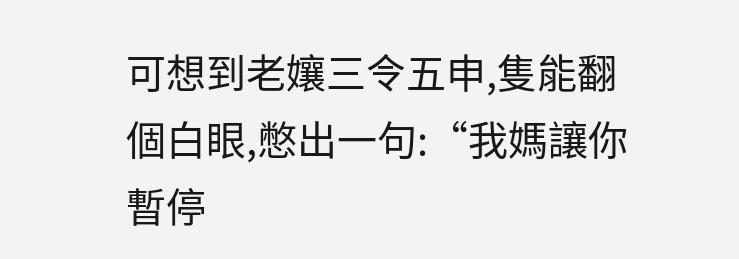可想到老孃三令五申,隻能翻個白眼,憋出一句:“我媽讓你暫停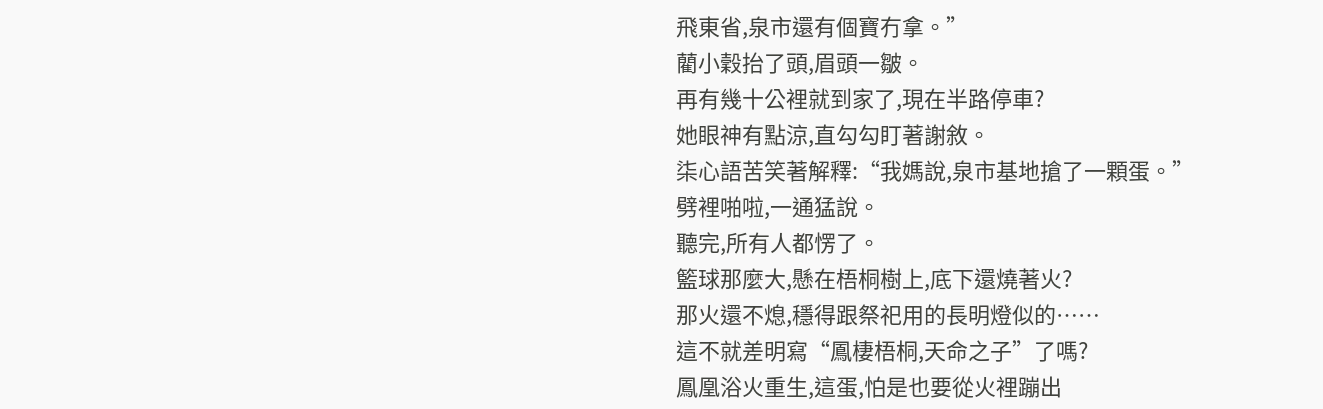飛東省,泉市還有個寶冇拿。”
藺小穀抬了頭,眉頭一皺。
再有幾十公裡就到家了,現在半路停車?
她眼神有點涼,直勾勾盯著謝敘。
柒心語苦笑著解釋:“我媽說,泉市基地搶了一顆蛋。”
劈裡啪啦,一通猛說。
聽完,所有人都愣了。
籃球那麼大,懸在梧桐樹上,底下還燒著火?
那火還不熄,穩得跟祭祀用的長明燈似的……
這不就差明寫“鳳棲梧桐,天命之子”了嗎?
鳳凰浴火重生,這蛋,怕是也要從火裡蹦出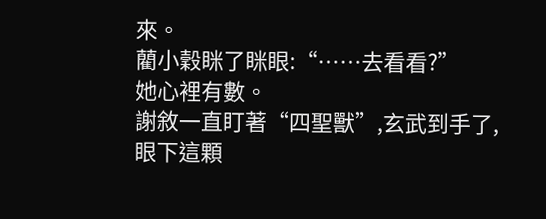來。
藺小穀眯了眯眼:“……去看看?”
她心裡有數。
謝敘一直盯著“四聖獸”,玄武到手了,眼下這顆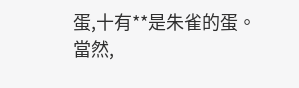蛋,十有**是朱雀的蛋。
當然,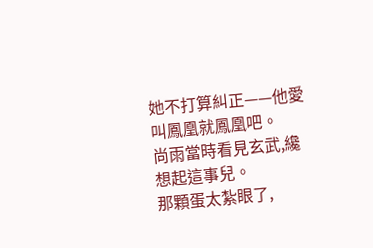她不打算糾正——他愛叫鳳凰就鳳凰吧。
尚雨當時看見玄武,纔想起這事兒。
那顆蛋太紮眼了,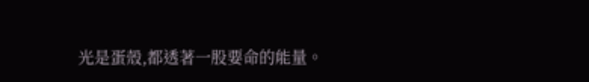光是蛋殼,都透著一股要命的能量。